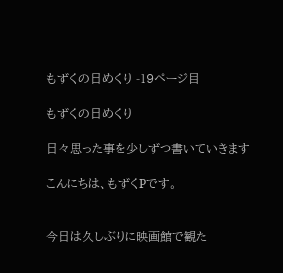もずくの日めくり -19ページ目

もずくの日めくり

日々思った事を少しずつ書いていきます

こんにちは、もずくPです。


今日は久しぶりに映画館で観た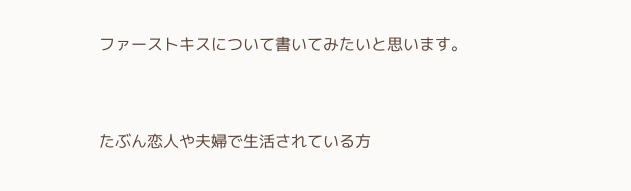ファーストキスについて書いてみたいと思います。


たぶん恋人や夫婦で生活されている方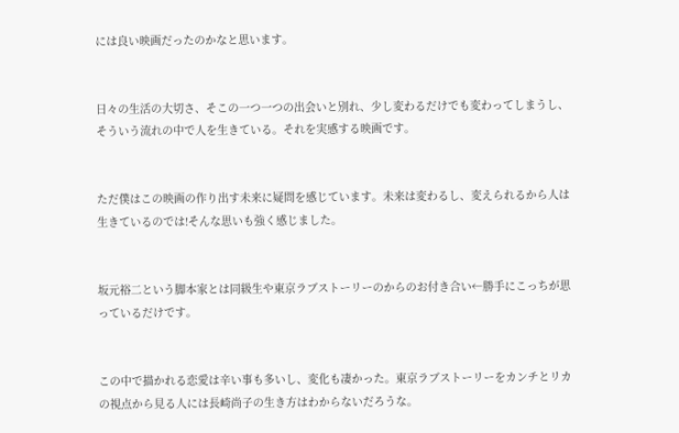には良い映画だったのかなと思います。


日々の生活の大切さ、そこの一つ一つの出会いと別れ、少し変わるだけでも変わってしまうし、そういう流れの中で人を生きている。それを実感する映画です。


ただ僕はこの映画の作り出す未来に疑問を感じています。未来は変わるし、変えられるから人は生きているのでは!そんな思いも強く感じました。


坂元裕二という脚本家とは同級生や東京ラブストーリーのからのお付き合い←勝手にこっちが思っているだけです。


この中で描かれる恋愛は辛い事も多いし、変化も凄かった。東京ラブストーリーをカンチとリカの視点から見る人には長崎尚子の生き方はわからないだろうな。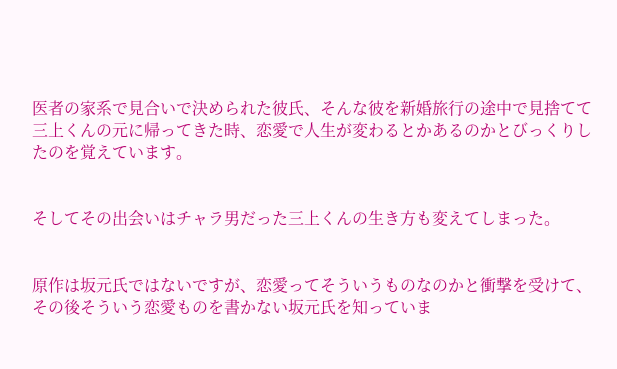医者の家系で見合いで決められた彼氏、そんな彼を新婚旅行の途中で見捨てて三上くんの元に帰ってきた時、恋愛で人生が変わるとかあるのかとびっくりしたのを覚えています。


そしてその出会いはチャラ男だった三上くんの生き方も変えてしまった。


原作は坂元氏ではないですが、恋愛ってそういうものなのかと衝撃を受けて、その後そういう恋愛ものを書かない坂元氏を知っていま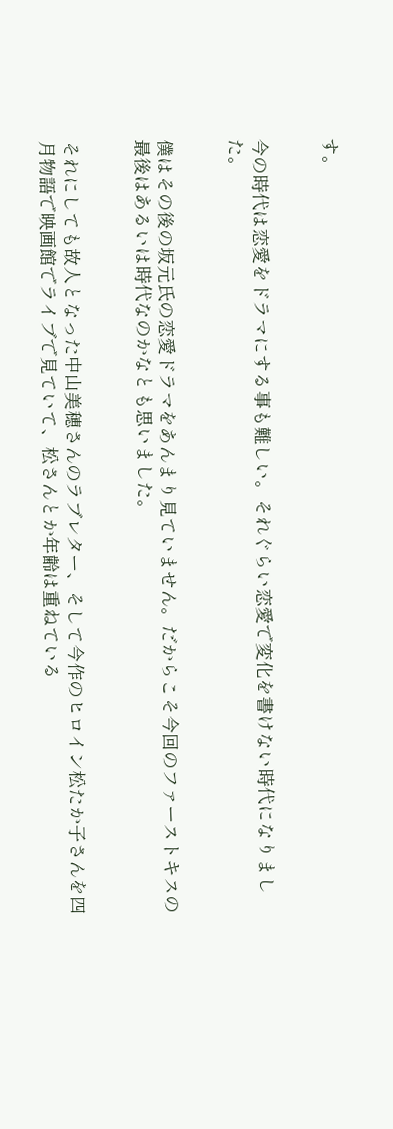す。


今の時代は恋愛をドラマにする事も難しい。それぐらい恋愛で変化を書けない時代になりました。


僕はその後の坂元氏の恋愛ドラマをあんまり見ていません。だからこそ今回のファーストキスの最後はあるいは時代なのかなとも思いました。


それにしても故人となった中山美穂さんのラブレター、そして今作のヒロイン松たか子さんを四月物語で映画館でライブで見ていて、松さんとか年齢は重ねている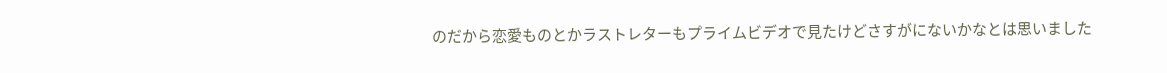のだから恋愛ものとかラストレターもプライムビデオで見たけどさすがにないかなとは思いました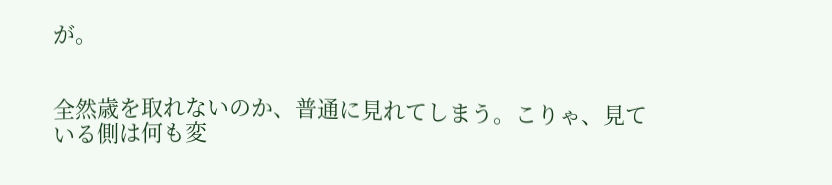が。


全然歳を取れないのか、普通に見れてしまう。こりゃ、見ている側は何も変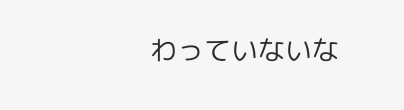わっていないな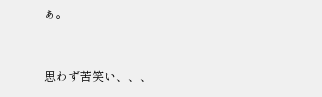ぁ。


思わず苦笑い、、、